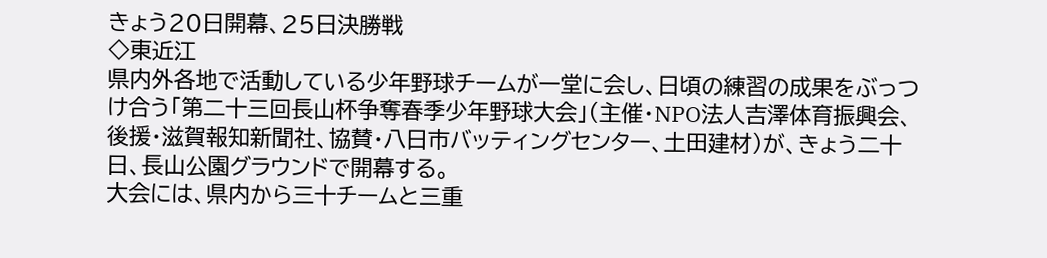きょう20日開幕、25日決勝戦
◇東近江
県内外各地で活動している少年野球チームが一堂に会し、日頃の練習の成果をぶっつけ合う「第二十三回長山杯争奪春季少年野球大会」(主催・NPO法人吉澤体育振興会、後援・滋賀報知新聞社、協賛・八日市バッティングセンター、土田建材)が、きょう二十日、長山公園グラウンドで開幕する。
大会には、県内から三十チームと三重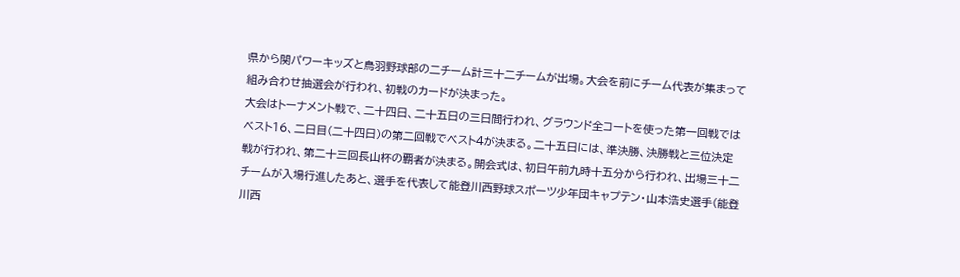県から関パワーキッズと鳥羽野球部の二チーム計三十二チームが出場。大会を前にチーム代表が集まって組み合わせ抽選会が行われ、初戦のカードが決まった。
大会はトーナメント戦で、二十四日、二十五日の三日間行われ、グラウンド全コートを使った第一回戦ではベスト16、二日目(二十四日)の第二回戦でベスト4が決まる。二十五日には、準決勝、決勝戦と三位決定戦が行われ、第二十三回長山杯の覇者が決まる。開会式は、初日午前九時十五分から行われ、出場三十二チームが入場行進したあと、選手を代表して能登川西野球スポーツ少年団キャプテン・山本浩史選手(能登川西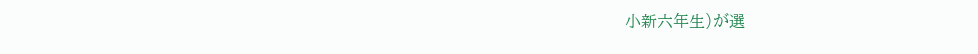小新六年生)が選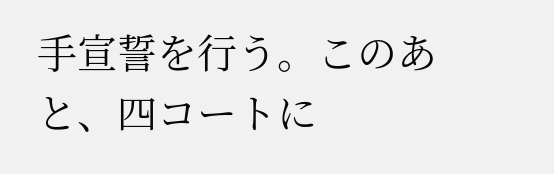手宣誓を行う。このあと、四コートに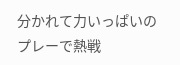分かれて力いっぱいのプレーで熱戦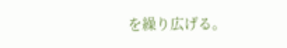を繰り広げる。